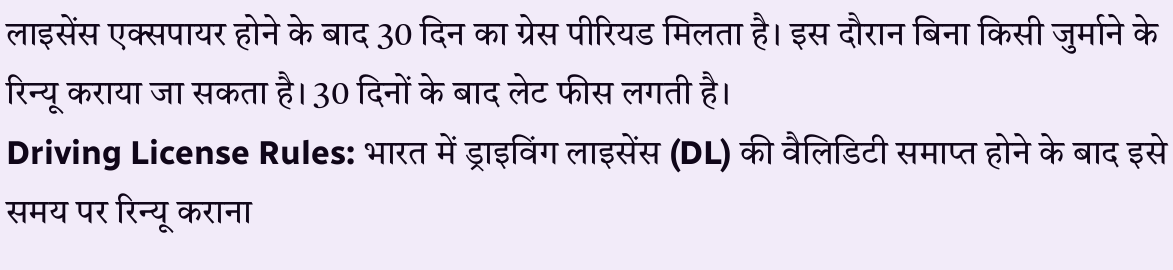लाइसेंस एक्सपायर होने के बाद 30 दिन का ग्रेस पीरियड मिलता है। इस दौरान बिना किसी जुर्माने के रिन्यू कराया जा सकता है। 30 दिनों के बाद लेट फीस लगती है।
Driving License Rules: भारत में ड्राइविंग लाइसेंस (DL) की वैलिडिटी समाप्त होने के बाद इसे समय पर रिन्यू कराना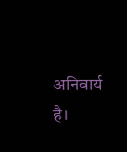अनिवार्य है।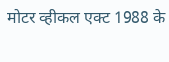मोटर व्हीकल एक्ट 1988 के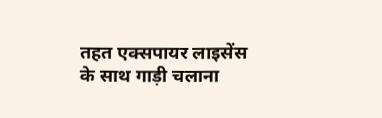तहत एक्सपायर लाइसेंस के साथ गाड़ी चलाना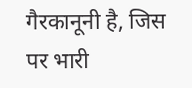गैरकानूनी है, जिस पर भारी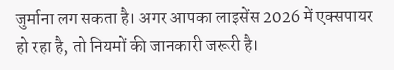जुर्माना लग सकता है। अगर आपका लाइसेंस 2026 में एक्सपायर हो रहा है, तो नियमों की जानकारी जरूरी है।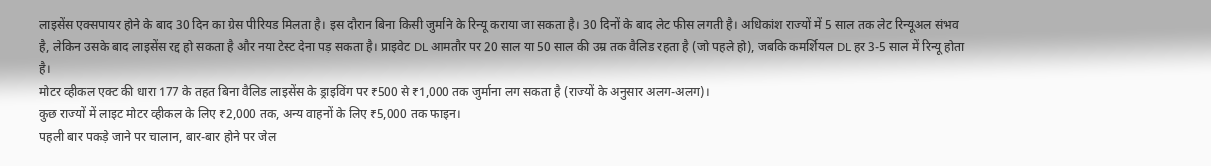लाइसेंस एक्सपायर होने के बाद 30 दिन का ग्रेस पीरियड मिलता है। इस दौरान बिना किसी जुर्माने के रिन्यू कराया जा सकता है। 30 दिनों के बाद लेट फीस लगती है। अधिकांश राज्यों में 5 साल तक लेट रिन्यूअल संभव है, लेकिन उसके बाद लाइसेंस रद्द हो सकता है और नया टेस्ट देना पड़ सकता है। प्राइवेट DL आमतौर पर 20 साल या 50 साल की उम्र तक वैलिड रहता है (जो पहले हो), जबकि कमर्शियल DL हर 3-5 साल में रिन्यू होता है।
मोटर व्हीकल एक्ट की धारा 177 के तहत बिना वैलिड लाइसेंस के ड्राइविंग पर ₹500 से ₹1,000 तक जुर्माना लग सकता है (राज्यों के अनुसार अलग-अलग)।
कुछ राज्यों में लाइट मोटर व्हीकल के लिए ₹2,000 तक, अन्य वाहनों के लिए ₹5,000 तक फाइन।
पहली बार पकड़े जाने पर चालान, बार-बार होने पर जेल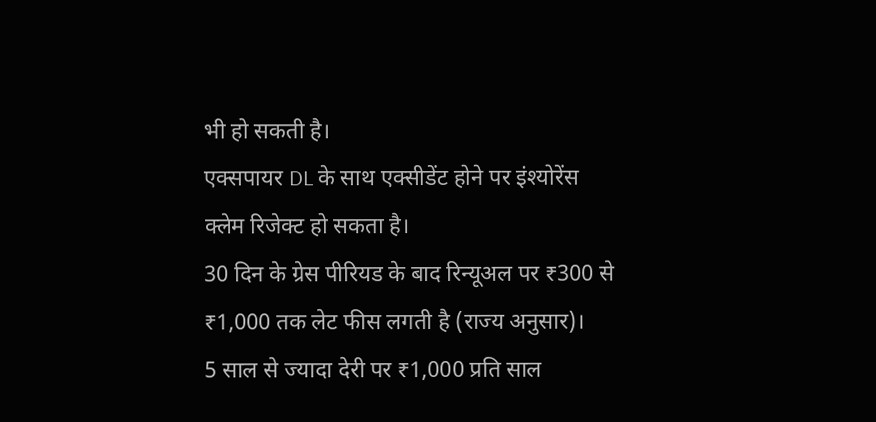भी हो सकती है।
एक्सपायर DL के साथ एक्सीडेंट होने पर इंश्योरेंस क्लेम रिजेक्ट हो सकता है।
30 दिन के ग्रेस पीरियड के बाद रिन्यूअल पर ₹300 से ₹1,000 तक लेट फीस लगती है (राज्य अनुसार)।
5 साल से ज्यादा देरी पर ₹1,000 प्रति साल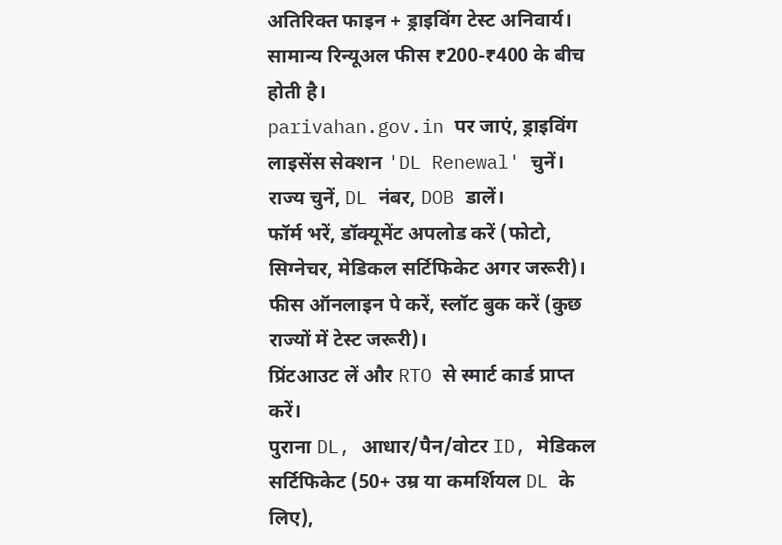अतिरिक्त फाइन + ड्राइविंग टेस्ट अनिवार्य।
सामान्य रिन्यूअल फीस ₹200-₹400 के बीच होती है।
parivahan.gov.in पर जाएं, ड्राइविंग लाइसेंस सेक्शन 'DL Renewal' चुनें।
राज्य चुनें, DL नंबर, DOB डालें।
फॉर्म भरें, डॉक्यूमेंट अपलोड करें (फोटो, सिग्नेचर, मेडिकल सर्टिफिकेट अगर जरूरी)।
फीस ऑनलाइन पे करें, स्लॉट बुक करें (कुछ राज्यों में टेस्ट जरूरी)।
प्रिंटआउट लें और RTO से स्मार्ट कार्ड प्राप्त करें।
पुराना DL, आधार/पैन/वोटर ID, मेडिकल सर्टिफिकेट (50+ उम्र या कमर्शियल DL के लिए),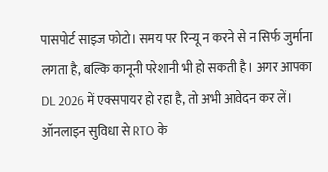पासपोर्ट साइज फोटो। समय पर रिन्यू न करने से न सिर्फ जुर्माना लगता है, बल्कि कानूनी परेशानी भी हो सकती है। अगर आपका DL 2026 में एक्सपायर हो रहा है, तो अभी आवेदन कर लें। ऑनलाइन सुविधा से RTO के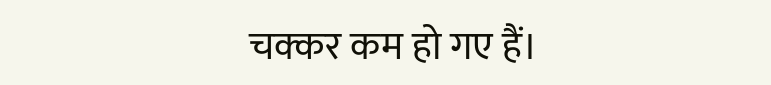चक्कर कम हो गए हैं।